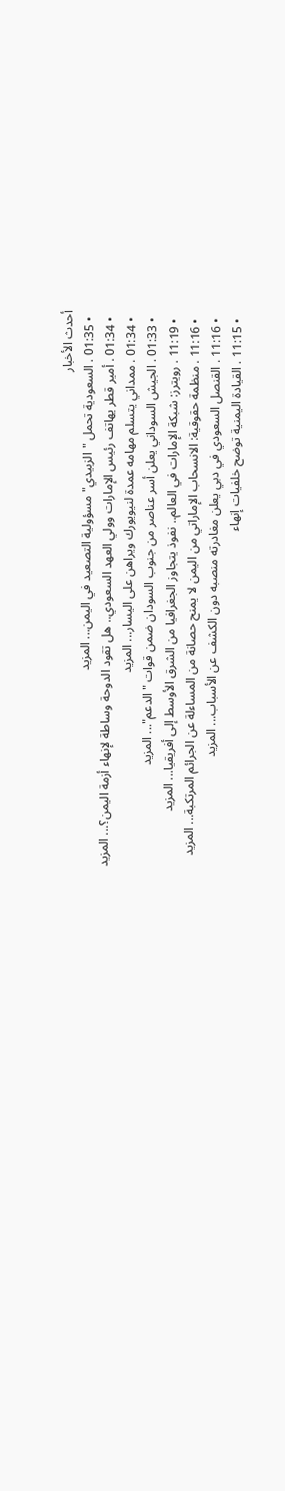أحدث الأخبار
  • 01:35 . السعودية تحمل "الزبيدي" مسؤولية التصعيد في اليمن... المزيد
  • 01:34 . أمير قطر يهاتف رئيس الإمارات وولي العهد السعودي.. هل تقود الدوحة وساطة لإنهاء أزمة اليمن؟... المزيد
  • 01:34 . ممداني يتسلم مهامه عمدة لنيويورك ويراهن على اليسار... المزيد
  • 01:33 . الجيش السوداني يعلن أسر عناصر من جنوب السودان ضمن قوات "الدعم"... المزيد
  • 11:19 . رويترز: شبكة الإمارات في العالم.. نفوذ يتجاوز الجغرافيا من الشرق الأوسط إلى أفريقيا... المزيد
  • 11:16 . منظمة حقوقية: الانسحاب الإماراتي من اليمن لا يمنح حصانة من المساءلة عن الجرائم المرتكبة... المزيد
  • 11:16 . القنصل السعودي في دبي يعلن مغادرته منصبه دون الكشف عن الأسباب... المزيد
  • 11:15 . القيادة اليمنية توضح خلفيات إنهاء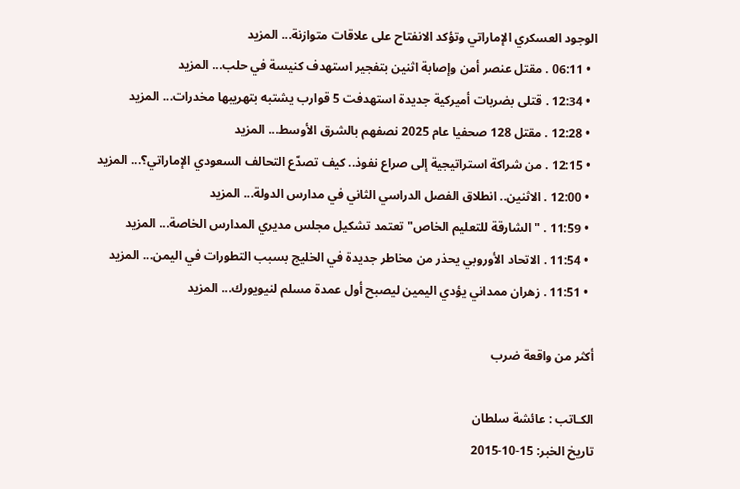الوجود العسكري الإماراتي وتؤكد الانفتاح على علاقات متوازنة... المزيد
  • 06:11 . مقتل عنصر أمن وإصابة اثنين بتفجير استهدف كنيسة في حلب... المزيد
  • 12:34 . قتلى بضربات أميركية جديدة استهدفت 5 قوارب يشتبه بتهريبها مخدرات... المزيد
  • 12:28 . مقتل 128 صحفيا عام 2025 نصفهم بالشرق الأوسط... المزيد
  • 12:15 . من شراكة استراتيجية إلى صراع نفوذ.. كيف تصدّع التحالف السعودي الإماراتي؟... المزيد
  • 12:00 . الاثنين.. انطلاق الفصل الدراسي الثاني في مدارس الدولة... المزيد
  • 11:59 . "الشارقة للتعليم الخاص" تعتمد تشكيل مجلس مديري المدارس الخاصة... المزيد
  • 11:54 . الاتحاد الأوروبي يحذر من مخاطر جديدة في الخليج بسبب التطورات في اليمن... المزيد
  • 11:51 . زهران ممداني يؤدي اليمين ليصبح أول عمدة مسلم لنيويورك... المزيد

أكثر من واقعة ضرب

الكـاتب : عائشة سلطان
تاريخ الخبر: 15-10-2015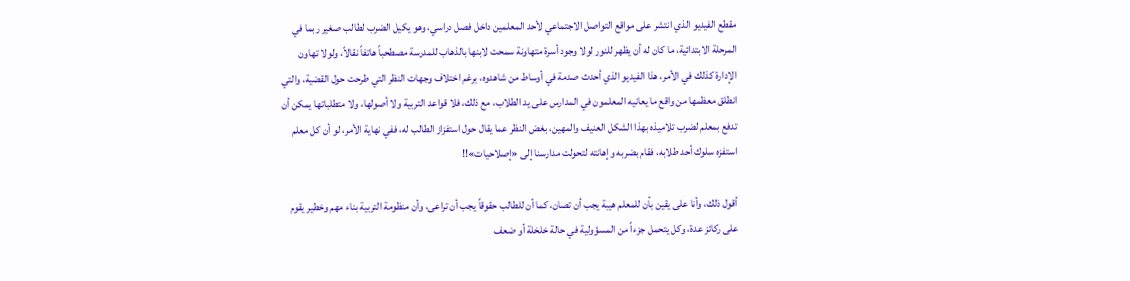مقطع الفيديو الذي انتشر على مواقع التواصل الاجتماعي لأحد المعلمين داخل فصل دراسي، وهو يكيل الضرب لطالب صغير ربما في المرحلة الابتدائية، ما كان له أن يظهر للنور لولا وجود أسرة متهاونة سمحت لابنها بالذهاب للمدرسة مصطحباً هاتفاً نقالاً، ولولا تهاون الإدارة كذلك في الأمر، هذا الفيديو الذي أحدث صدمة في أوساط من شاهدوه، برغم اختلاف وجهات النظر التي طرحت حول القضية، والتي انطلق معظمها من واقع ما يعانيه المعلمون في المدارس على يد الطلاب، مع ذلك، فلا قواعد التربية ولا أصولها، ولا متطلباتها يمكن أن تدفع بمعلم لضرب تلاميذه بهذا الشكل العنيف والمهين، بغض النظر عما يقال حول استفزاز الطالب له، ففي نهاية الأمر، لو أن كل معلم استفزه سلوك أحد طلابه، فقام بضربه وإهانته لتحولت مدارسنا إلى «إصلاحيات»!!

أقول ذلك، وأنا على يقين بأن للمعلم هيبة يجب أن تصان، كما أن للطالب حقوقاً يجب أن تراعى، وأن منظومة التربية بناء مهم وخطير يقوم على ركائز عدة، وكل يتحمل جزءاً من المسؤولية في حالة خلخلة أو ضعف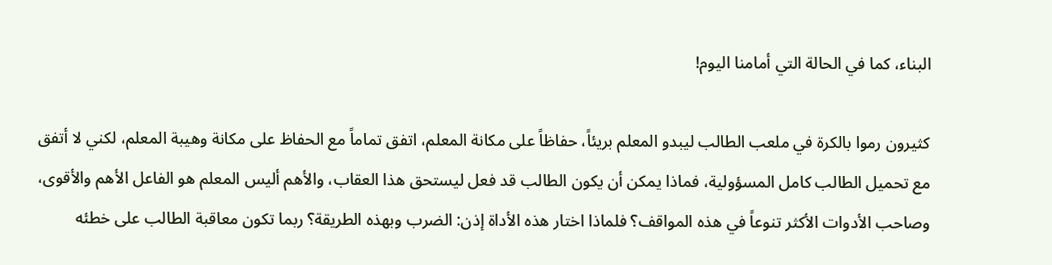البناء، كما في الحالة التي أمامنا اليوم!

كثيرون رموا بالكرة في ملعب الطالب ليبدو المعلم بريئاً، حفاظاً على مكانة المعلم، اتفق تماماً مع الحفاظ على مكانة وهيبة المعلم، لكني لا أتفق مع تحميل الطالب كامل المسؤولية، فماذا يمكن أن يكون الطالب قد فعل ليستحق هذا العقاب، والأهم أليس المعلم هو الفاعل الأهم والأقوى، وصاحب الأدوات الأكثر تنوعاً في هذه المواقف؟ فلماذا اختار هذه الأداة إذن: الضرب وبهذه الطريقة؟ ربما تكون معاقبة الطالب على خطئه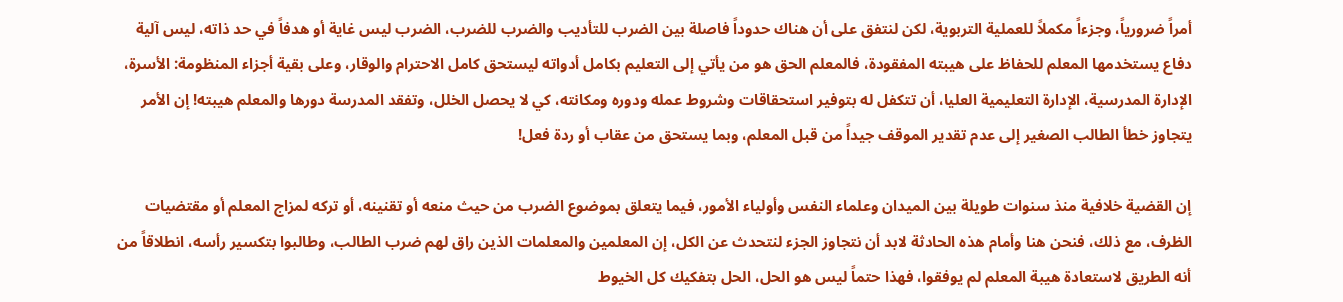أمراً ضرورياً، وجزءاً مكملاً للعملية التربوية، لكن لنتفق على أن هناك حدوداً فاصلة بين الضرب للتأديب والضرب للضرب، الضرب ليس غاية أو هدفاً في حد ذاته، ليس آلية دفاع يستخدمها المعلم للحفاظ على هيبته المفقودة، فالمعلم الحق هو من يأتي إلى التعليم بكامل أدواته ليستحق كامل الاحترام والوقار، وعلى بقية أجزاء المنظومة: الأسرة، الإدارة المدرسية، الإدارة التعليمية العليا، أن تتكفل له بتوفير استحقاقات وشروط عمله ودوره ومكانته، كي لا يحصل الخلل، وتفقد المدرسة دورها والمعلم هيبته! إن الأمر يتجاوز خطأ الطالب الصغير إلى عدم تقدير الموقف جيداً من قبل المعلم، وبما يستحق من عقاب أو ردة فعل!

إن القضية خلافية منذ سنوات طويلة بين الميدان وعلماء النفس وأولياء الأمور، فيما يتعلق بموضوع الضرب من حيث منعه أو تقنينه، أو تركه لمزاج المعلم أو مقتضيات الظرف، مع ذلك، فنحن هنا وأمام هذه الحادثة لابد أن نتجاوز الجزء لنتحدث عن الكل، إن المعلمين والمعلمات الذين راق لهم ضرب الطالب، وطالبوا بتكسير رأسه، انطلاقاً من أنه الطريق لاستعادة هيبة المعلم لم يوفقوا، فهذا حتماً ليس هو الحل، الحل بتفكيك كل الخيوط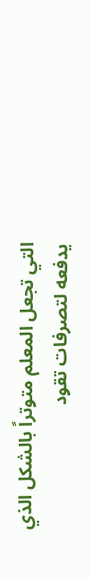التي تجعل المعلم متوتراً بالشكل الذي يدفعه لتصرفات تقود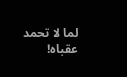لما لا تحمد عقباه!